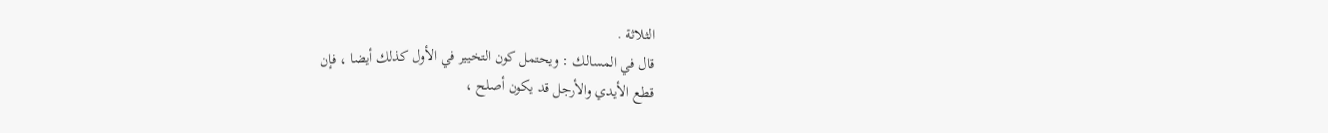الثلاثة .
قال في المسالك : ويحتمل كون التخيير في الأول كذلك أيضا ، فإن
قطع الأيدي والأرجل قد يكون أصلح ،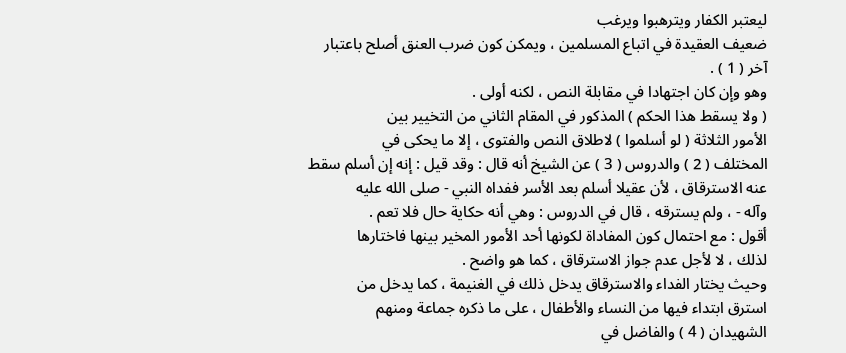ليعتبر الكفار ويترهبوا ويرغب
ضعيف العقيدة في اتباع المسلمين ، ويمكن كون ضرب العنق أصلح باعتبار
آخر ( 1 ) .
وهو وإن كان اجتهادا في مقابلة النص ، لكنه أولى .
( ولا يسقط هذا الحكم ) المذكور في المقام الثاني من التخيير بين
الأمور الثلاثة ( لو أسلموا ) لاطلاق النص والفتوى ، إلا ما يحكى في
المختلف ( 2 ) والدروس ( 3 ) عن الشيخ أنه قال : وقد قيل : إنه إن أسلم سقط
عنه الاسترقاق ، لأن عقيلا أسلم بعد الأسر ففداه النبي - صلى الله عليه
وآله - ، ولم يسترقه ، قال في الدروس : وهي أنه حكاية حال فلا تعم .
أقول : مع احتمال كون المفاداة لكونها أحد الأمور المخير بينها فاختارها
لذلك ، لا لأجل عدم جواز الاسترقاق ، كما هو واضح .
وحيث يختار الفداء والاسترقاق يدخل ذلك في الغنيمة ، كما يدخل من
استرق ابتداء فيها من النساء والأطفال ، على ما ذكره جماعة ومنهم
الشهيدان ( 4 ) والفاضل في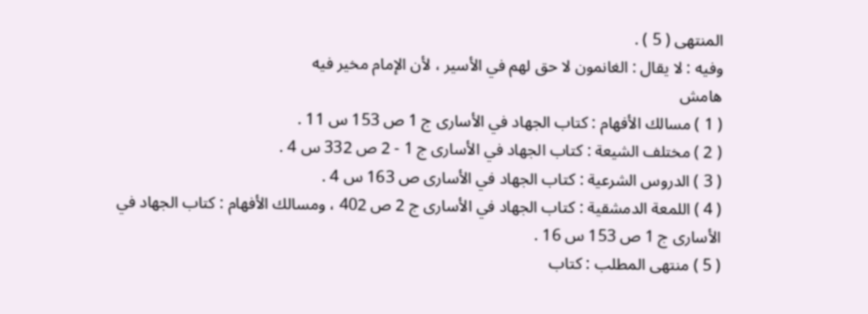المنتهى ( 5 ) .
وفيه : لا يقال : الغانمون لا حق لهم في الأسير ، لأن الإمام مخير فيه
هامش
( 1 ) مسالك الأفهام : كتاب الجهاد في الأسارى ج 1 ص 153 س 11 .
( 2 ) مختلف الشيعة : كتاب الجهاد في الأسارى ج 1 - 2 ص 332 س 4 .
( 3 ) الدروس الشرعية : كتاب الجهاد في الأسارى ص 163 س 4 .
( 4 ) اللمعة الدمشقية : كتاب الجهاد في الأسارى ج 2 ص 402 ، ومسالك الأفهام : كتاب الجهاد في
الأسارى ج 1 ص 153 س 16 .
( 5 ) منتهى المطلب : كتاب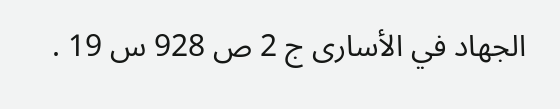الجهاد في الأسارى ج 2 ص 928 س 19 .